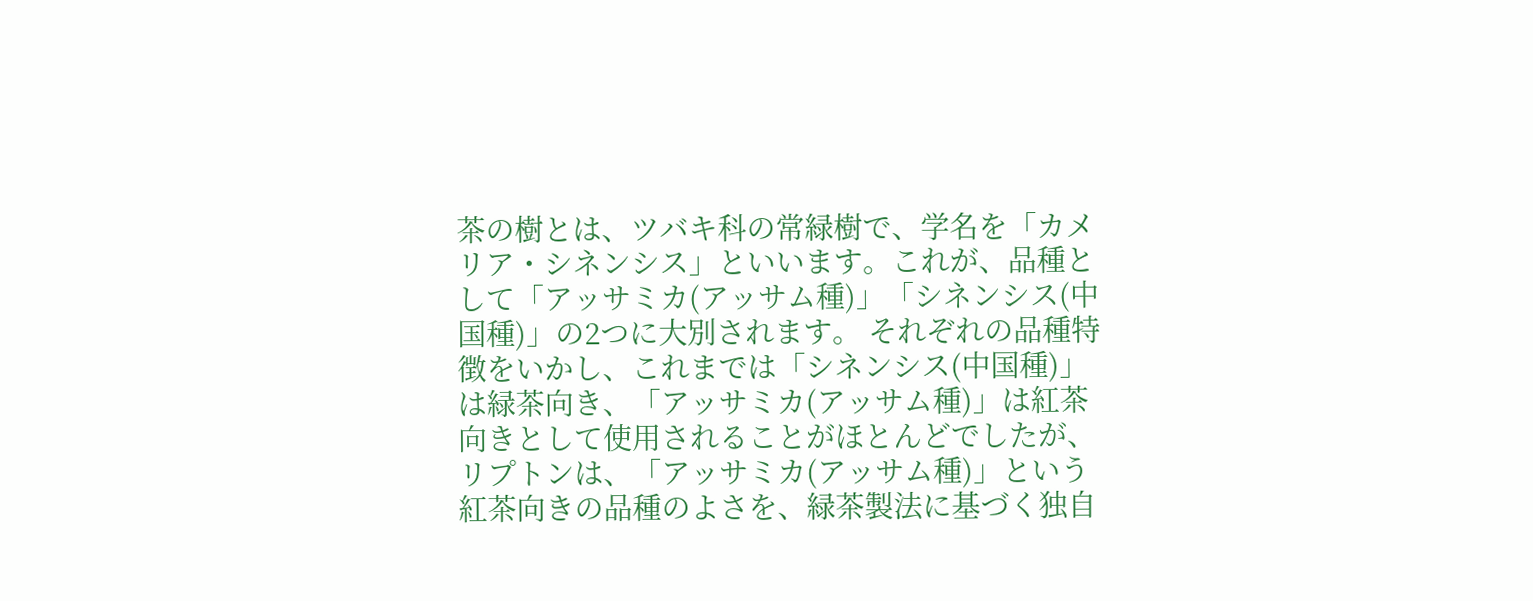茶の樹とは、ツバキ科の常緑樹で、学名を「カメリア・シネンシス」といいます。これが、品種として「アッサミカ(アッサム種)」「シネンシス(中国種)」の2つに大別されます。 それぞれの品種特徴をいかし、これまでは「シネンシス(中国種)」は緑茶向き、「アッサミカ(アッサム種)」は紅茶向きとして使用されることがほとんどでしたが、 リプトンは、「アッサミカ(アッサム種)」という紅茶向きの品種のよさを、緑茶製法に基づく独自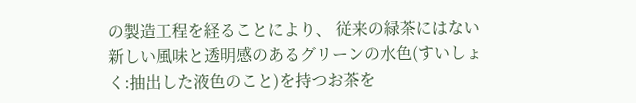の製造工程を経ることにより、 従来の緑茶にはない新しい風味と透明感のあるグリーンの水色(すいしょく:抽出した液色のこと)を持つお茶を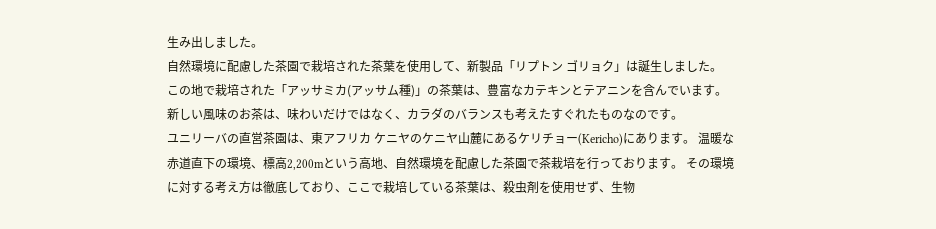生み出しました。
自然環境に配慮した茶園で栽培された茶葉を使用して、新製品「リプトン ゴリョク」は誕生しました。 この地で栽培された「アッサミカ(アッサム種)」の茶葉は、豊富なカテキンとテアニンを含んでいます。 新しい風味のお茶は、味わいだけではなく、カラダのバランスも考えたすぐれたものなのです。
ユニリーバの直営茶園は、東アフリカ ケニヤのケニヤ山麓にあるケリチョー(Kericho)にあります。 温暖な赤道直下の環境、標高2,200mという高地、自然環境を配慮した茶園で茶栽培を行っております。 その環境に対する考え方は徹底しており、ここで栽培している茶葉は、殺虫剤を使用せず、生物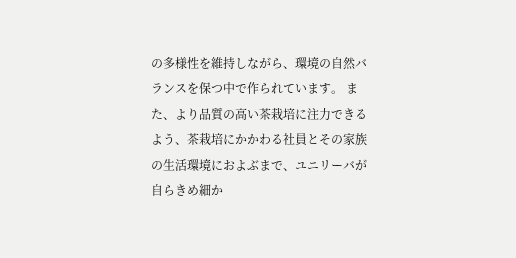の多様性を維持しながら、環境の自然バランスを保つ中で作られています。 また、より品質の高い茶栽培に注力できるよう、茶栽培にかかわる社員とその家族の生活環境におよぶまで、ユニリーバが自らきめ細か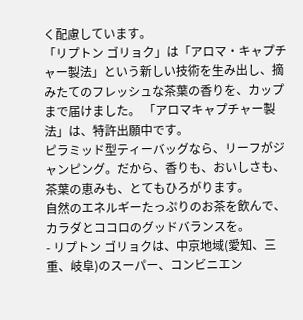く配慮しています。
「リプトン ゴリョク」は「アロマ・キャプチャー製法」という新しい技術を生み出し、摘みたてのフレッシュな茶葉の香りを、カップまで届けました。 「アロマキャプチャー製法」は、特許出願中です。
ピラミッド型ティーバッグなら、リーフがジャンピング。だから、香りも、おいしさも、茶葉の恵みも、とてもひろがります。
自然のエネルギーたっぷりのお茶を飲んで、カラダとココロのグッドバランスを。
- リプトン ゴリョクは、中京地域(愛知、三重、岐阜)のスーパー、コンビニエン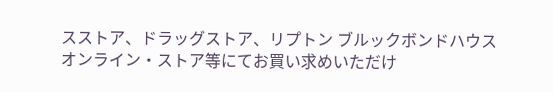スストア、ドラッグストア、リプトン ブルックボンドハウス オンライン・ストア等にてお買い求めいただけ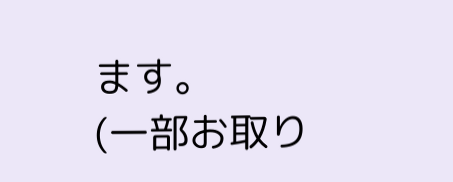ます。
(一部お取り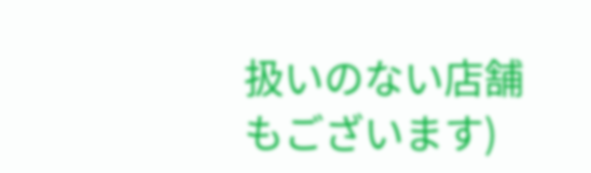扱いのない店舗もございます)